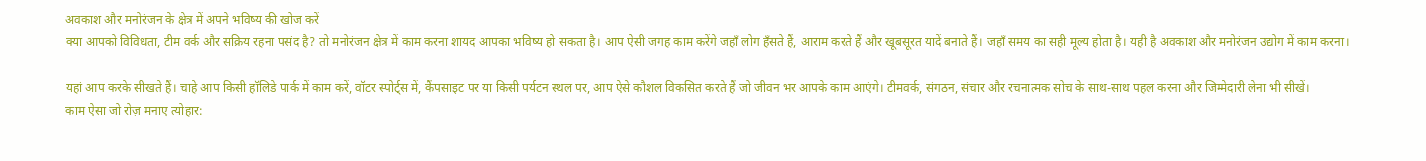अवकाश और मनोरंजन के क्षेत्र में अपने भविष्य की खोज करें
क्या आपको विविधता, टीम वर्क और सक्रिय रहना पसंद है? तो मनोरंजन क्षेत्र में काम करना शायद आपका भविष्य हो सकता है। आप ऐसी जगह काम करेंगे जहाँ लोग हँसते हैं, आराम करते हैं और खूबसूरत यादें बनाते हैं। जहाँ समय का सही मूल्य होता है। यही है अवकाश और मनोरंजन उद्योग में काम करना।

यहां आप करके सीखते हैं। चाहे आप किसी हॉलिडे पार्क में काम करें, वॉटर स्पोर्ट्स में, कैंपसाइट पर या किसी पर्यटन स्थल पर, आप ऐसे कौशल विकसित करते हैं जो जीवन भर आपके काम आएंगे। टीमवर्क, संगठन, संचार और रचनात्मक सोच के साथ-साथ पहल करना और जिम्मेदारी लेना भी सीखें।
काम ऐसा जो रोज़ मनाए त्योहार: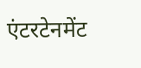एंटरटेनमेंट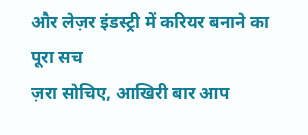और लेज़र इंडस्ट्री में करियर बनाने का पूरा सच
ज़रा सोचिए, आखिरी बार आप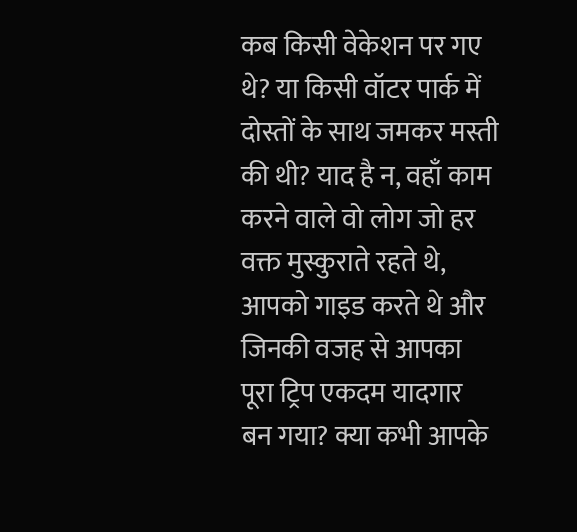कब किसी वेकेशन पर गए थे? या किसी वॉटर पार्क में दोस्तों के साथ जमकर मस्ती की थी? याद है न, वहाँ काम करने वाले वो लोग जो हर वक्त मुस्कुराते रहते थे, आपको गाइड करते थे और जिनकी वजह से आपका पूरा ट्रिप एकदम यादगार बन गया? क्या कभी आपके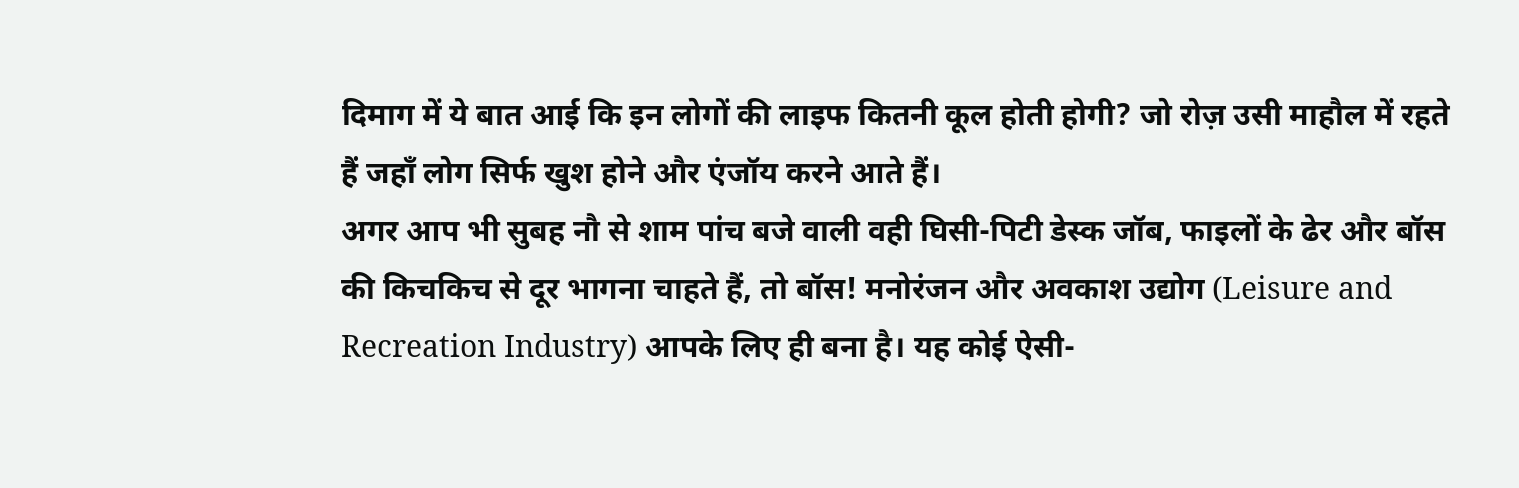दिमाग में ये बात आई कि इन लोगों की लाइफ कितनी कूल होती होगी? जो रोज़ उसी माहौल में रहते हैं जहाँ लोग सिर्फ खुश होने और एंजॉय करने आते हैं।
अगर आप भी सुबह नौ से शाम पांच बजे वाली वही घिसी-पिटी डेस्क जॉब, फाइलों के ढेर और बॉस की किचकिच से दूर भागना चाहते हैं, तो बॉस! मनोरंजन और अवकाश उद्योग (Leisure and Recreation Industry) आपके लिए ही बना है। यह कोई ऐसी-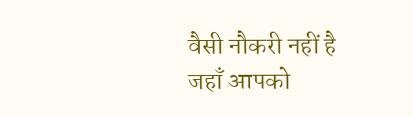वैसी नौकरी नहीं है जहाँ आपको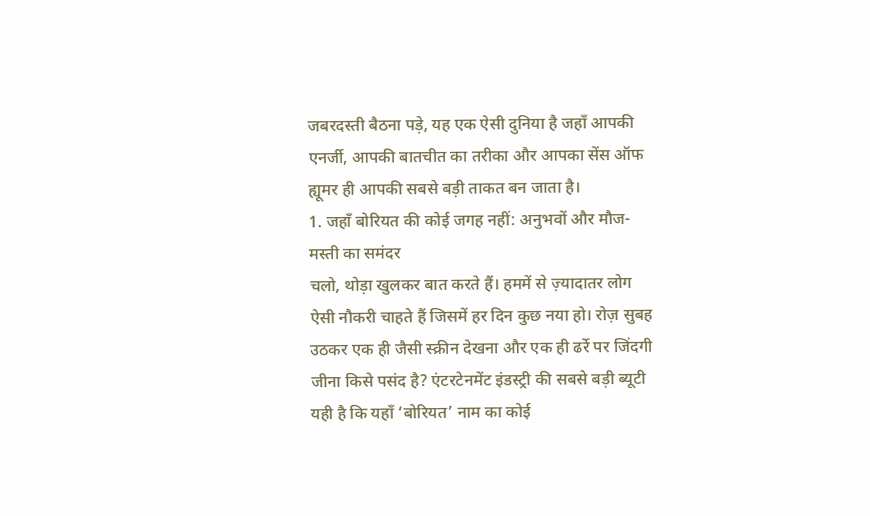जबरदस्ती बैठना पड़े, यह एक ऐसी दुनिया है जहाँ आपकी एनर्जी, आपकी बातचीत का तरीका और आपका सेंस ऑफ ह्यूमर ही आपकी सबसे बड़ी ताकत बन जाता है।
1. जहाँ बोरियत की कोई जगह नहीं: अनुभवों और मौज-मस्ती का समंदर
चलो, थोड़ा खुलकर बात करते हैं। हममें से ज़्यादातर लोग ऐसी नौकरी चाहते हैं जिसमें हर दिन कुछ नया हो। रोज़ सुबह उठकर एक ही जैसी स्क्रीन देखना और एक ही ढर्रे पर जिंदगी जीना किसे पसंद है? एंटरटेनमेंट इंडस्ट्री की सबसे बड़ी ब्यूटी यही है कि यहाँ ‘बोरियत’ नाम का कोई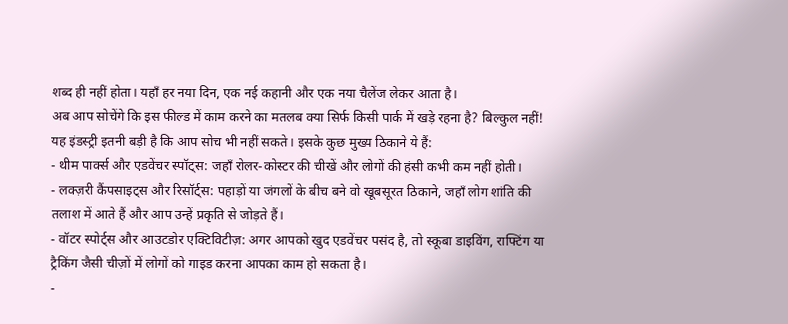शब्द ही नहीं होता। यहाँ हर नया दिन, एक नई कहानी और एक नया चैलेंज लेकर आता है।
अब आप सोचेंगे कि इस फील्ड में काम करने का मतलब क्या सिर्फ किसी पार्क में खड़े रहना है? बिल्कुल नहीं! यह इंडस्ट्री इतनी बड़ी है कि आप सोच भी नहीं सकते। इसके कुछ मुख्य ठिकाने ये हैं:
- थीम पार्क्स और एडवेंचर स्पॉट्स: जहाँ रोलर-कोस्टर की चीखें और लोगों की हंसी कभी कम नहीं होती।
- लक्ज़री कैंपसाइट्स और रिसॉर्ट्स: पहाड़ों या जंगलों के बीच बने वो खूबसूरत ठिकाने, जहाँ लोग शांति की तलाश में आते हैं और आप उन्हें प्रकृति से जोड़ते हैं।
- वॉटर स्पोर्ट्स और आउटडोर एक्टिविटीज़: अगर आपको खुद एडवेंचर पसंद है, तो स्कूबा डाइविंग, राफ्टिंग या ट्रैकिंग जैसी चीज़ों में लोगों को गाइड करना आपका काम हो सकता है।
-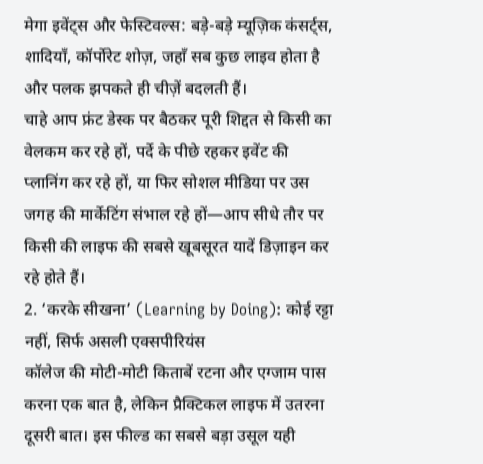मेगा इवेंट्स और फेस्टिवल्स: बड़े-बड़े म्यूज़िक कंसर्ट्स, शादियाँ, कॉर्पोरेट शोज़, जहाँ सब कुछ लाइव होता है और पलक झपकते ही चीज़ें बदलती हैं।
चाहे आप फ्रंट डेस्क पर बैठकर पूरी शिद्दत से किसी का वेलकम कर रहे हों, पर्दे के पीछे रहकर इवेंट की प्लानिंग कर रहे हों, या फिर सोशल मीडिया पर उस जगह की मार्केटिंग संभाल रहे हों—आप सीधे तौर पर किसी की लाइफ की सबसे खूबसूरत यादें डिज़ाइन कर रहे होते हैं।
2. ‘करके सीखना’ (Learning by Doing): कोई रट्टा नहीं, सिर्फ असली एक्सपीरियंस
कॉलेज की मोटी-मोटी किताबें रटना और एग्जाम पास करना एक बात है, लेकिन प्रैक्टिकल लाइफ में उतरना दूसरी बात। इस फील्ड का सबसे बड़ा उसूल यही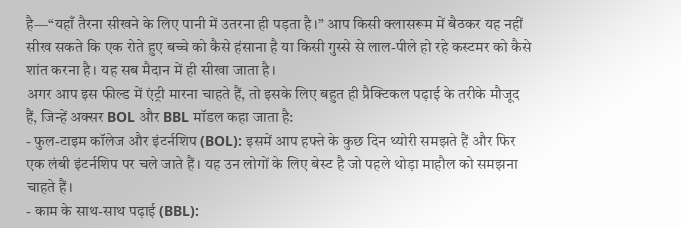है—“यहाँ तैरना सीखने के लिए पानी में उतरना ही पड़ता है।” आप किसी क्लासरूम में बैठकर यह नहीं सीख सकते कि एक रोते हुए बच्चे को कैसे हंसाना है या किसी गुस्से से लाल-पीले हो रहे कस्टमर को कैसे शांत करना है। यह सब मैदान में ही सीखा जाता है।
अगर आप इस फील्ड में एंट्री मारना चाहते हैं, तो इसके लिए बहुत ही प्रैक्टिकल पढ़ाई के तरीके मौजूद हैं, जिन्हें अक्सर BOL और BBL मॉडल कहा जाता है:
- फुल-टाइम कॉलेज और इंटर्नशिप (BOL): इसमें आप हफ्ते के कुछ दिन थ्योरी समझते हैं और फिर एक लंबी इंटर्नशिप पर चले जाते हैं। यह उन लोगों के लिए बेस्ट है जो पहले थोड़ा माहौल को समझना चाहते हैं।
- काम के साथ-साथ पढ़ाई (BBL):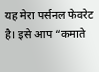यह मेरा पर्सनल फेवरेट है। इसे आप “कमाते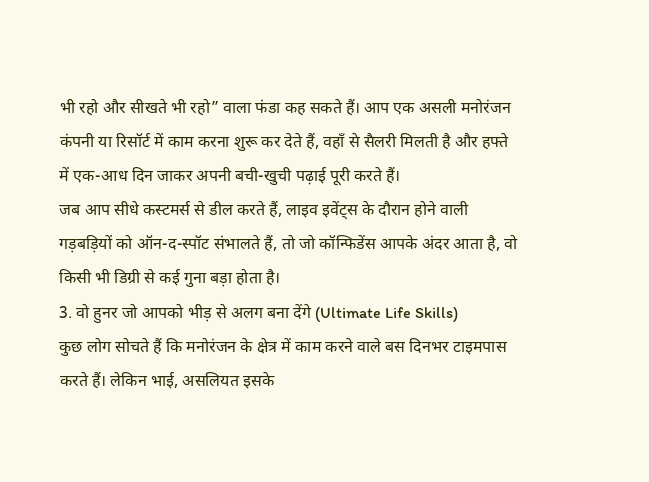भी रहो और सीखते भी रहो” वाला फंडा कह सकते हैं। आप एक असली मनोरंजन कंपनी या रिसॉर्ट में काम करना शुरू कर देते हैं, वहाँ से सैलरी मिलती है और हफ्ते में एक-आध दिन जाकर अपनी बची-खुची पढ़ाई पूरी करते हैं।
जब आप सीधे कस्टमर्स से डील करते हैं, लाइव इवेंट्स के दौरान होने वाली गड़बड़ियों को ऑन-द-स्पॉट संभालते हैं, तो जो कॉन्फिडेंस आपके अंदर आता है, वो किसी भी डिग्री से कई गुना बड़ा होता है।
3. वो हुनर जो आपको भीड़ से अलग बना देंगे (Ultimate Life Skills)
कुछ लोग सोचते हैं कि मनोरंजन के क्षेत्र में काम करने वाले बस दिनभर टाइमपास करते हैं। लेकिन भाई, असलियत इसके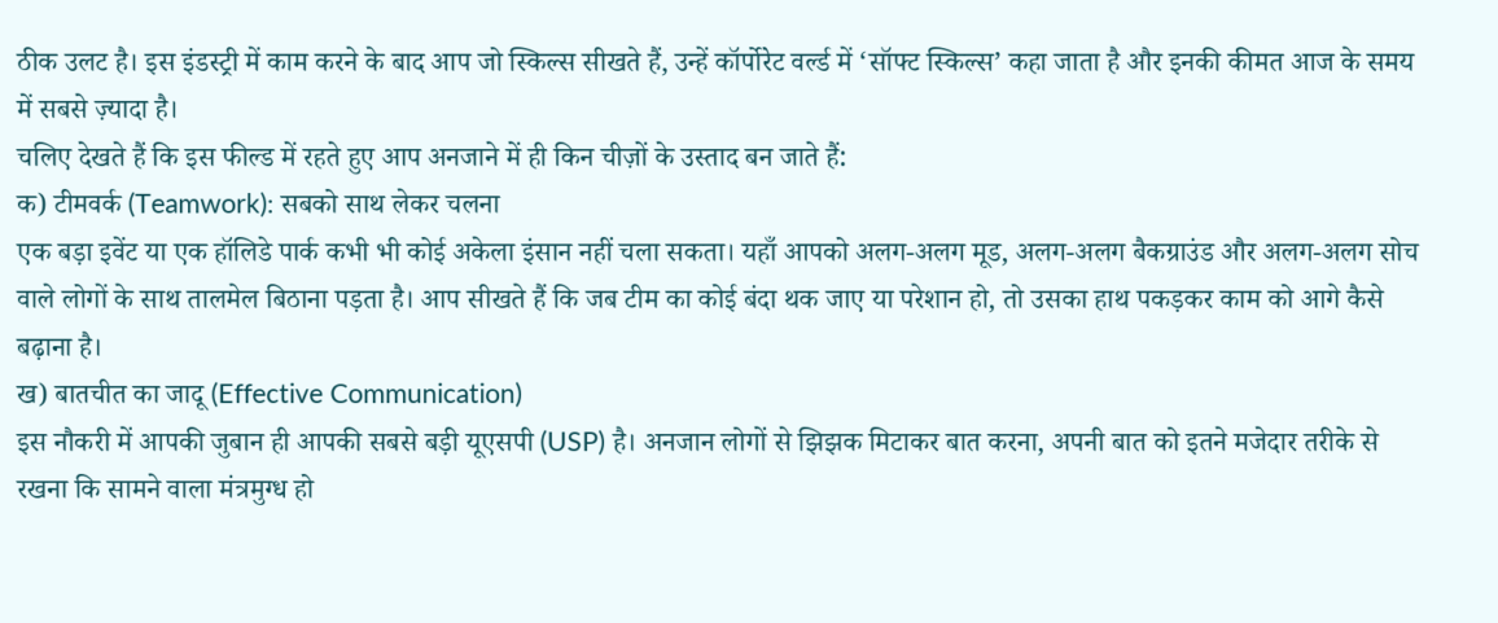ठीक उलट है। इस इंडस्ट्री में काम करने के बाद आप जो स्किल्स सीखते हैं, उन्हें कॉर्पोरेट वर्ल्ड में ‘सॉफ्ट स्किल्स’ कहा जाता है और इनकी कीमत आज के समय में सबसे ज़्यादा है।
चलिए देखते हैं कि इस फील्ड में रहते हुए आप अनजाने में ही किन चीज़ों के उस्ताद बन जाते हैं:
क) टीमवर्क (Teamwork): सबको साथ लेकर चलना
एक बड़ा इवेंट या एक हॉलिडे पार्क कभी भी कोई अकेला इंसान नहीं चला सकता। यहाँ आपको अलग-अलग मूड, अलग-अलग बैकग्राउंड और अलग-अलग सोच वाले लोगों के साथ तालमेल बिठाना पड़ता है। आप सीखते हैं कि जब टीम का कोई बंदा थक जाए या परेशान हो, तो उसका हाथ पकड़कर काम को आगे कैसे बढ़ाना है।
ख) बातचीत का जादू (Effective Communication)
इस नौकरी में आपकी जुबान ही आपकी सबसे बड़ी यूएसपी (USP) है। अनजान लोगों से झिझक मिटाकर बात करना, अपनी बात को इतने मजेदार तरीके से रखना कि सामने वाला मंत्रमुग्ध हो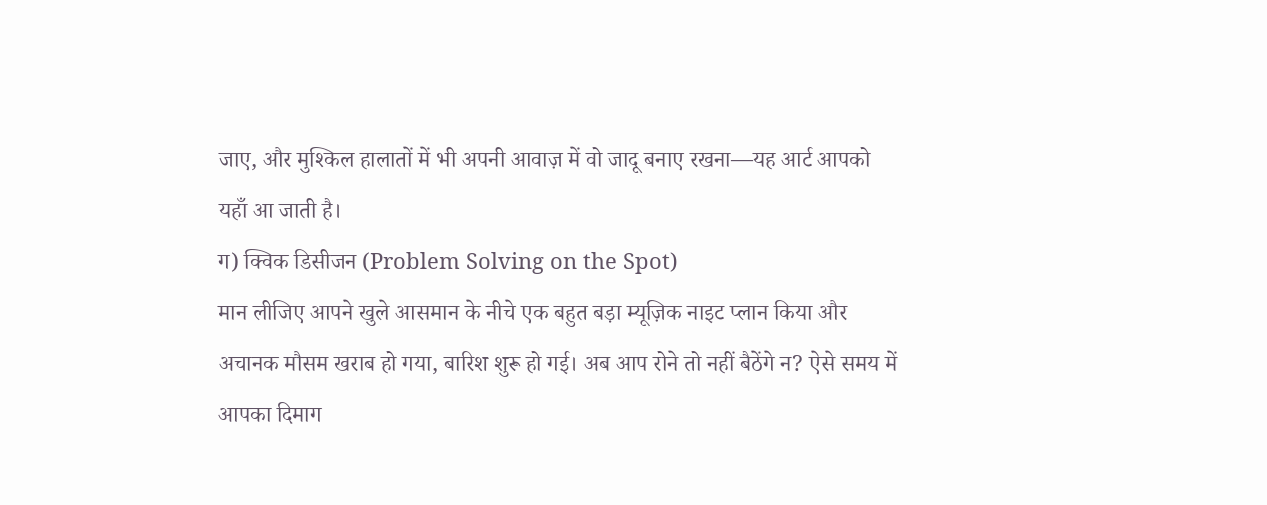जाए, और मुश्किल हालातों में भी अपनी आवाज़ में वो जादू बनाए रखना—यह आर्ट आपको यहाँ आ जाती है।
ग) क्विक डिसीजन (Problem Solving on the Spot)
मान लीजिए आपने खुले आसमान के नीचे एक बहुत बड़ा म्यूज़िक नाइट प्लान किया और अचानक मौसम खराब हो गया, बारिश शुरू हो गई। अब आप रोने तो नहीं बैठेंगे न? ऐसे समय में आपका दिमाग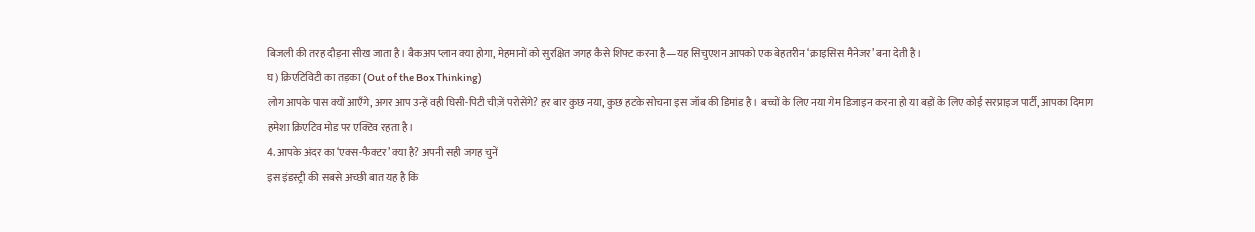बिजली की तरह दौड़ना सीख जाता है। बैकअप प्लान क्या होगा, मेहमानों को सुरक्षित जगह कैसे शिफ्ट करना है—यह सिचुएशन आपको एक बेहतरीन ‘क्राइसिस मैनेजर’ बना देती है।
घ) क्रिएटिविटी का तड़का (Out of the Box Thinking)
लोग आपके पास क्यों आएँगे, अगर आप उन्हें वही घिसी-पिटी चीज़ें परोसेंगे? हर बार कुछ नया, कुछ हटके सोचना इस जॉब की डिमांड है। बच्चों के लिए नया गेम डिजाइन करना हो या बड़ों के लिए कोई सरप्राइज पार्टी, आपका दिमाग हमेशा क्रिएटिव मोड पर एक्टिव रहता है।
4. आपके अंदर का ‘एक्स-फैक्टर’ क्या है? अपनी सही जगह चुनें
इस इंडस्ट्री की सबसे अच्छी बात यह है कि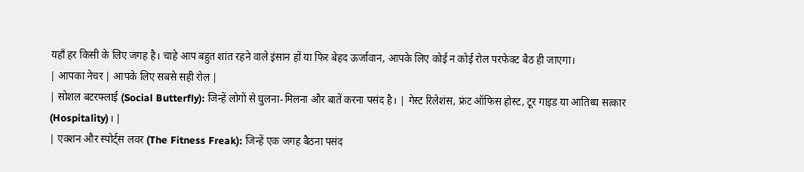यहाँ हर किसी के लिए जगह है। चाहे आप बहुत शांत रहने वाले इंसान हों या फिर बेहद ऊर्जावान, आपके लिए कोई न कोई रोल परफेक्ट बैठ ही जाएगा।
| आपका नेचर | आपके लिए सबसे सही रोल |
| सोशल बटरफ्लाई (Social Butterfly): जिन्हें लोगों से घुलना-मिलना और बातें करना पसंद है। | गेस्ट रिलेशंस, फ्रंट ऑफिस होस्ट, टूर गाइड या आतिथ्य सत्कार (Hospitality)। |
| एक्शन और स्पोर्ट्स लवर (The Fitness Freak): जिन्हें एक जगह बैठना पसंद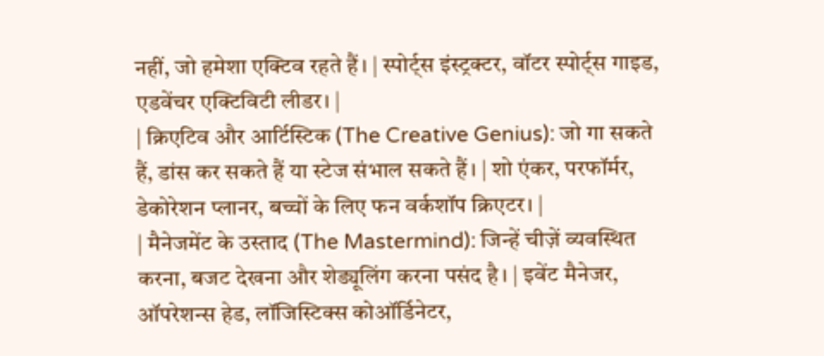नहीं, जो हमेशा एक्टिव रहते हैं। | स्पोर्ट्स इंस्ट्रक्टर, वॉटर स्पोर्ट्स गाइड, एडवेंचर एक्टिविटी लीडर। |
| क्रिएटिव और आर्टिस्टिक (The Creative Genius): जो गा सकते हैं, डांस कर सकते हैं या स्टेज संभाल सकते हैं। | शो एंकर, परफॉर्मर, डेकोरेशन प्लानर, बच्चों के लिए फन वर्कशॉप क्रिएटर। |
| मैनेजमेंट के उस्ताद (The Mastermind): जिन्हें चीज़ें व्यवस्थित करना, बजट देखना और शेड्यूलिंग करना पसंद है। | इवेंट मैनेजर, ऑपरेशन्स हेड, लॉजिस्टिक्स कोऑर्डिनेटर,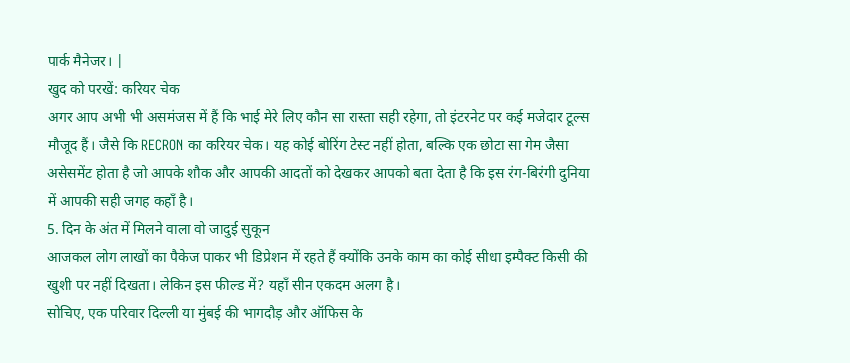पार्क मैनेजर। |
खुद को परखें: करियर चेक
अगर आप अभी भी असमंजस में हैं कि भाई मेरे लिए कौन सा रास्ता सही रहेगा, तो इंटरनेट पर कई मजेदार टूल्स मौजूद हैं। जैसे कि RECRON का करियर चेक। यह कोई बोरिंग टेस्ट नहीं होता, बल्कि एक छोटा सा गेम जैसा असेसमेंट होता है जो आपके शौक और आपकी आदतों को देखकर आपको बता देता है कि इस रंग-बिरंगी दुनिया में आपकी सही जगह कहाँ है।
5. दिन के अंत में मिलने वाला वो जादुई सुकून
आजकल लोग लाखों का पैकेज पाकर भी डिप्रेशन में रहते हैं क्योंकि उनके काम का कोई सीधा इम्पैक्ट किसी की खुशी पर नहीं दिखता। लेकिन इस फील्ड में? यहाँ सीन एकदम अलग है।
सोचिए, एक परिवार दिल्ली या मुंबई की भागदौड़ और ऑफिस के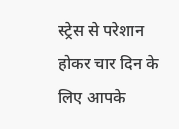स्ट्रेस से परेशान होकर चार दिन के लिए आपके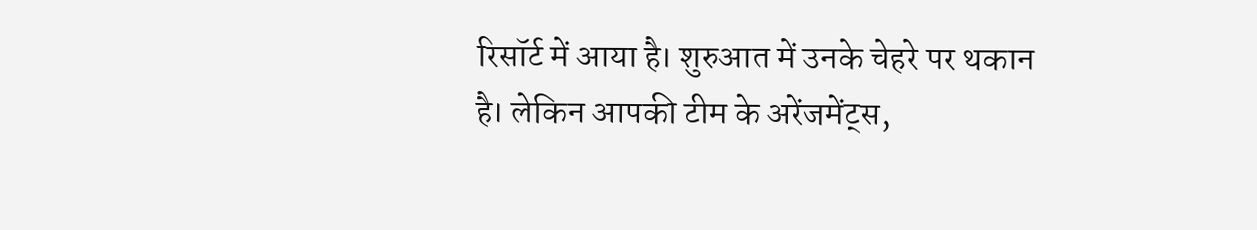रिसॉर्ट में आया है। शुरुआत में उनके चेहरे पर थकान है। लेकिन आपकी टीम के अरेंजमेंट्स,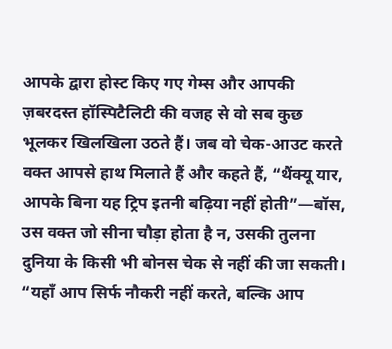आपके द्वारा होस्ट किए गए गेम्स और आपकी ज़बरदस्त हॉस्पिटैलिटी की वजह से वो सब कुछ भूलकर खिलखिला उठते हैं। जब वो चेक-आउट करते वक्त आपसे हाथ मिलाते हैं और कहते हैं, “थैंक्यू यार, आपके बिना यह ट्रिप इतनी बढ़िया नहीं होती”—बॉस, उस वक्त जो सीना चौड़ा होता है न, उसकी तुलना दुनिया के किसी भी बोनस चेक से नहीं की जा सकती।
“यहाँ आप सिर्फ नौकरी नहीं करते, बल्कि आप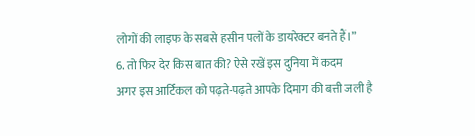लोगों की लाइफ के सबसे हसीन पलों के डायरेक्टर बनते हैं।”
6. तो फिर देर किस बात की? ऐसे रखें इस दुनिया में कदम
अगर इस आर्टिकल को पढ़ते-पढ़ते आपके दिमाग की बत्ती जली है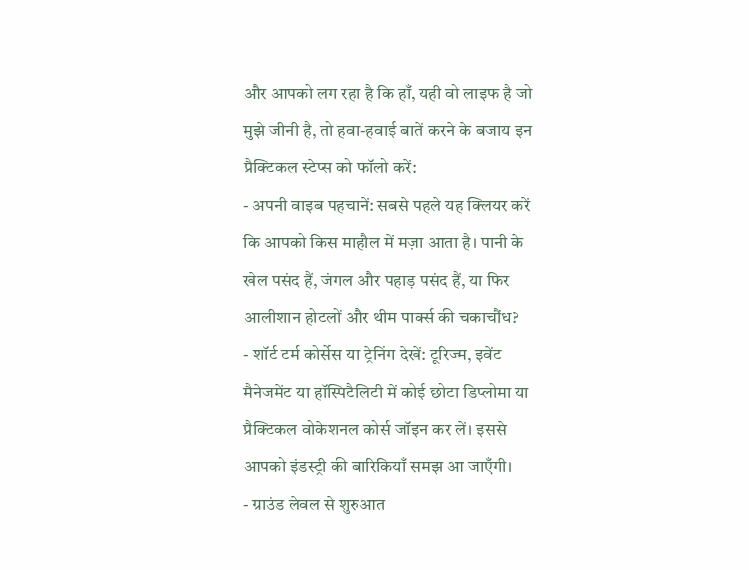और आपको लग रहा है कि हाँ, यही वो लाइफ है जो मुझे जीनी है, तो हवा-हवाई बातें करने के बजाय इन प्रैक्टिकल स्टेप्स को फॉलो करें:
- अपनी वाइब पहचानें: सबसे पहले यह क्लियर करें कि आपको किस माहौल में मज़ा आता है। पानी के खेल पसंद हैं, जंगल और पहाड़ पसंद हैं, या फिर आलीशान होटलों और थीम पार्क्स की चकाचौंध?
- शॉर्ट टर्म कोर्सेस या ट्रेनिंग देखें: टूरिज्म, इवेंट मैनेजमेंट या हॉस्पिटैलिटी में कोई छोटा डिप्लोमा या प्रैक्टिकल वोकेशनल कोर्स जॉइन कर लें। इससे आपको इंडस्ट्री की बारिकियाँ समझ आ जाएँगी।
- ग्राउंड लेवल से शुरुआत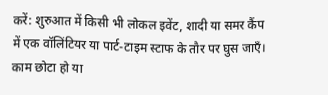करें: शुरुआत में किसी भी लोकल इवेंट, शादी या समर कैंप में एक वॉलिंटियर या पार्ट-टाइम स्टाफ के तौर पर घुस जाएँ। काम छोटा हो या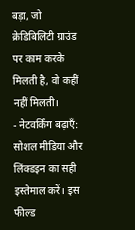बड़ा, जो क्रेडिबिलिटी ग्राउंड पर काम करके मिलती है, वो कहीं नहीं मिलती।
- नेटवर्किंग बढ़ाएँ: सोशल मीडिया और लिंक्डइन का सही इस्तेमाल करें। इस फील्ड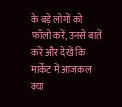के बड़े लोगों को फॉलो करें, उनसे बातें करें और देखें कि मार्केट में आजकल क्या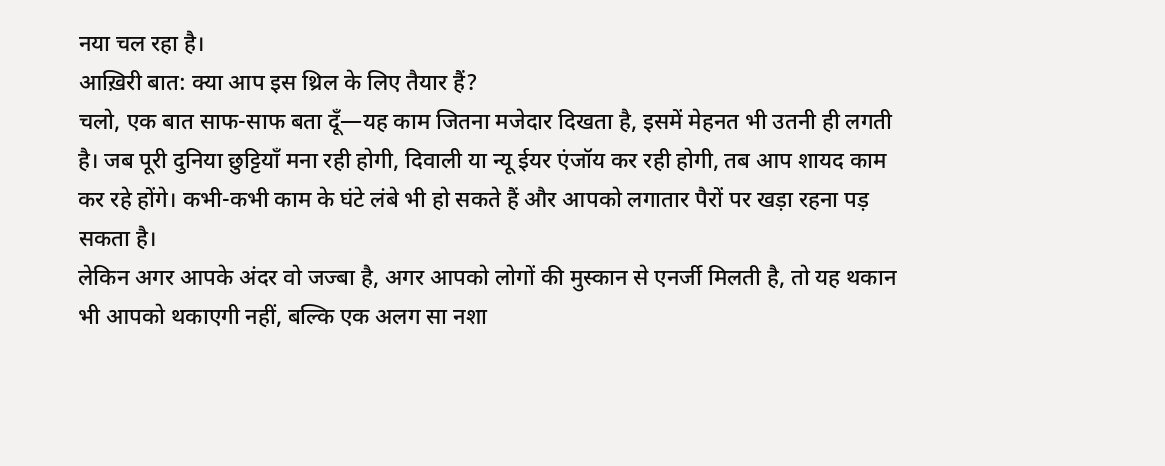नया चल रहा है।
आख़िरी बात: क्या आप इस थ्रिल के लिए तैयार हैं?
चलो, एक बात साफ-साफ बता दूँ—यह काम जितना मजेदार दिखता है, इसमें मेहनत भी उतनी ही लगती है। जब पूरी दुनिया छुट्टियाँ मना रही होगी, दिवाली या न्यू ईयर एंजॉय कर रही होगी, तब आप शायद काम कर रहे होंगे। कभी-कभी काम के घंटे लंबे भी हो सकते हैं और आपको लगातार पैरों पर खड़ा रहना पड़ सकता है।
लेकिन अगर आपके अंदर वो जज्बा है, अगर आपको लोगों की मुस्कान से एनर्जी मिलती है, तो यह थकान भी आपको थकाएगी नहीं, बल्कि एक अलग सा नशा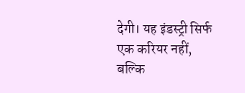देगी। यह इंडस्ट्री सिर्फ एक करियर नहीं, बल्कि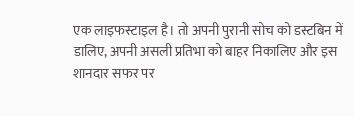एक लाइफस्टाइल है। तो अपनी पुरानी सोच को डस्टबिन में डालिए, अपनी असली प्रतिभा को बाहर निकालिए और इस शानदार सफर पर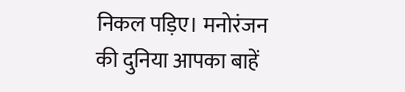निकल पड़िए। मनोरंजन की दुनिया आपका बाहें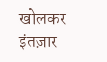खोलकर इंतज़ार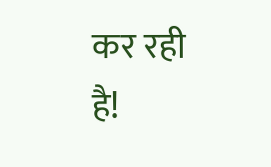कर रही है!